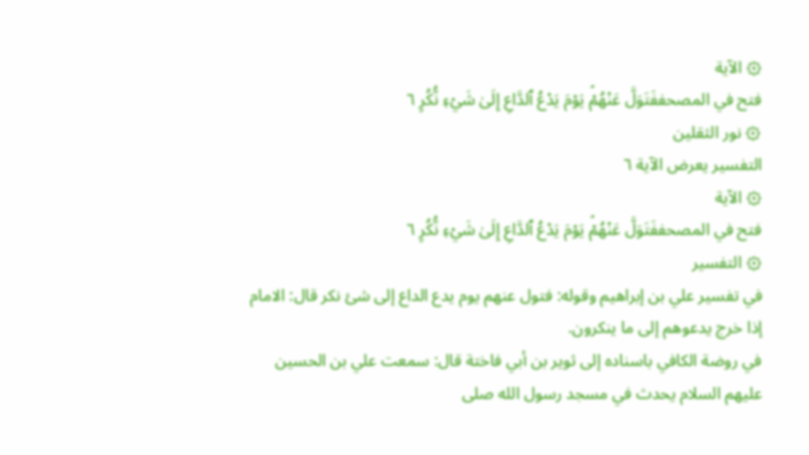۞ الآية
فتح في المصحففَتَوَلَّ عَنۡهُمۡۘ يَوۡمَ يَدۡعُ ٱلدَّاعِ إِلَىٰ شَيۡءٖ نُّكُرٍ ٦
۞ نور الثقلين
التفسير يعرض الآية ٦
۞ الآية
فتح في المصحففَتَوَلَّ عَنۡهُمۡۘ يَوۡمَ يَدۡعُ ٱلدَّاعِ إِلَىٰ شَيۡءٖ نُّكُرٍ ٦
۞ التفسير
في تفسير علي بن إبراهيم وقوله: فتول عنهم يوم يدع الداع إلى شئ نكر قال: الامام إذا خرج يدعوهم إلى ما ينكرون.
في روضة الكافي باسناده إلى ثوير بن أبي فاختة قال: سمعت علي بن الحسين عليهم السلام يحدث في مسجد رسول الله صلى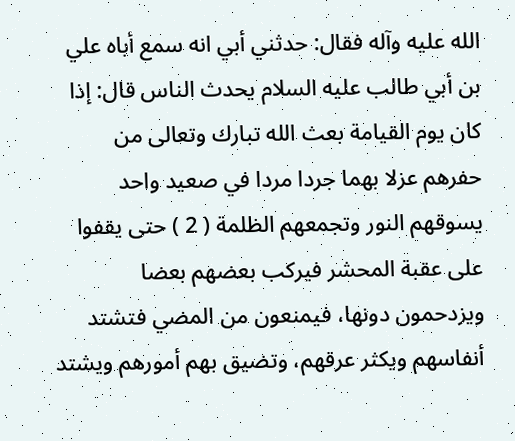الله عليه وآله فقال: حدثني أبي انه سمع أباه علي بن أبي طالب عليه السلام يحدث الناس قال: إذا كان يوم القيامة بعث الله تبارك وتعالى من حفرهم عزلا بهما جردا مردا في صعيد واحد يسوقهم النور وتجمعهم الظلمة ( 2 ) حتى يقفوا على عقبة المحشر فيركب بعضهم بعضا ويزدحمون دونها، فيمنعون من المضي فتشتد أنفاسهم ويكثر عرقهم، وتضيق بهم أمورهم ويشتد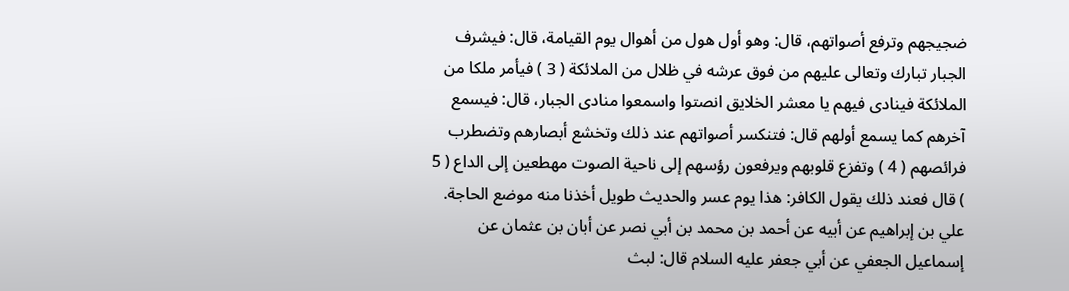ضجيجهم وترفع أصواتهم، قال: وهو أول هول من أهوال يوم القيامة، قال: فيشرف الجبار تبارك وتعالى عليهم من فوق عرشه في ظلال من الملائكة ( 3 ) فيأمر ملكا من الملائكة فينادى فيهم يا معشر الخلايق انصتوا واسمعوا منادى الجبار، قال: فيسمع آخرهم كما يسمع أولهم قال: فتنكسر أصواتهم عند ذلك وتخشع أبصارهم وتضطرب فرائصهم ( 4 ) وتفزع قلوبهم ويرفعون رؤسهم إلى ناحية الصوت مهطعين إلى الداع ( 5 ) قال فعند ذلك يقول الكافر: هذا يوم عسر والحديث طويل أخذنا منه موضع الحاجة.
علي بن إبراهيم عن أبيه عن أحمد بن محمد بن أبي نصر عن أبان بن عثمان عن إسماعيل الجعفي عن أبي جعفر عليه السلام قال: لبث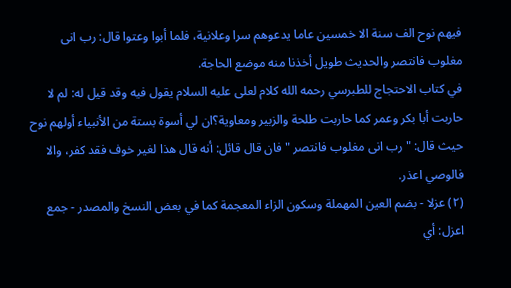فيهم نوح الف سنة الا خمسين عاما يدعوهم سرا وعلانية، فلما أبوا وعتوا قال: رب انى مغلوب فانتصر والحديث طويل أخذنا منه موضع الحاجة.
في كتاب الاحتجاج للطبرسي رحمه الله كلام لعلى عليه السلام يقول فيه وقد قيل له: لم لا حاربت أبا بكر وعمر كما حاربت طلحة والزبير ومعاوية؟ان لي أسوة بستة من الأنبياء أولهم نوح حيث قال: " رب انى مغلوب فانتصر " فان قال قائل: أنه قال هذا لغير خوف فقد كفر، والا فالوصي اعذر.
(٢) عزلا - بضم العين المهملة وسكون الزاء المعجمة كما في بعض النسخ والمصدر - جمع اعزل: أي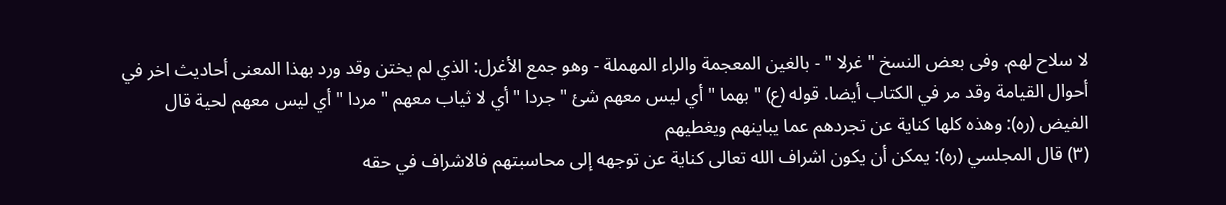لا سلاح لهم. وفى بعض النسخ " غرلا " - بالغين المعجمة والراء المهملة - وهو جمع الأغرل: الذي لم يختن وقد ورد بهذا المعنى أحاديث اخر في أحوال القيامة وقد مر في الكتاب أيضا. قوله (ع) " بهما " أي ليس معهم شئ " جردا " أي لا ثياب معهم " مردا " أي ليس معهم لحية قال الفيض (ره): وهذه كلها كناية عن تجردهم عما يباينهم ويغطيهم
(٣) قال المجلسي (ره): يمكن أن يكون اشراف الله تعالى كناية عن توجهه إلى محاسبتهم فالاشراف في حقه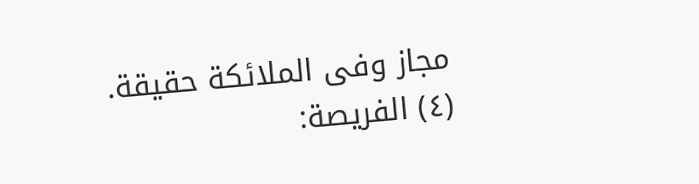مجاز وفى الملائكة حقيقة.
(٤) الفريصة: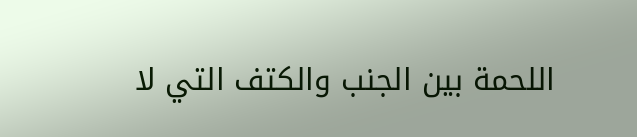اللحمة بين الجنب والكتف التي لا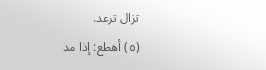تزال ترعد.
(٥) أهطع: إذا مد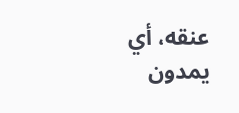عنقه، أي يمدون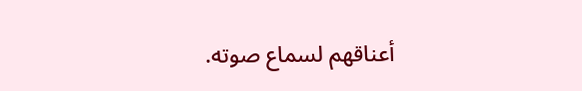أعناقهم لسماع صوته.